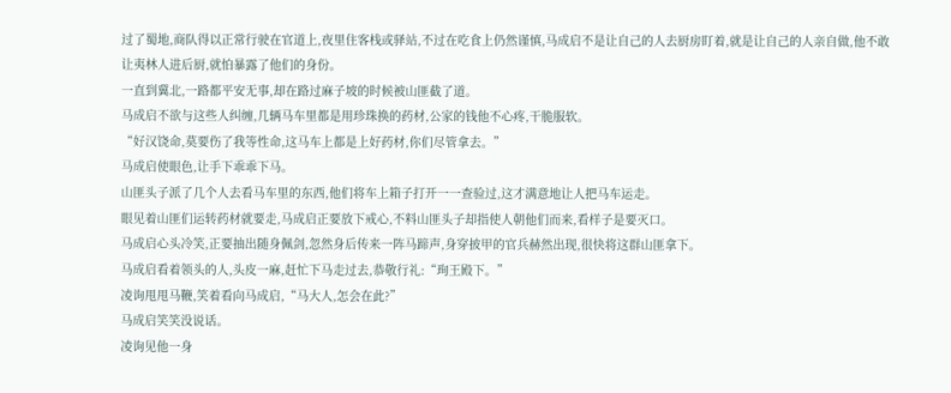过了蜀地,商队得以正常行驶在官道上,夜里住客栈或驿站,不过在吃食上仍然谨慎,马成启不是让自己的人去厨房盯着,就是让自己的人亲自做,他不敢让夷林人进后厨,就怕暴露了他们的身份。
一直到冀北,一路都平安无事,却在路过麻子坡的时候被山匪截了道。
马成启不欲与这些人纠缠,几辆马车里都是用珍珠换的药材,公家的钱他不心疼,干脆服软。
“好汉饶命,莫要伤了我等性命,这马车上都是上好药材,你们尽管拿去。”
马成启使眼色,让手下乖乖下马。
山匪头子派了几个人去看马车里的东西,他们将车上箱子打开一一查验过,这才满意地让人把马车运走。
眼见着山匪们运转药材就要走,马成启正要放下戒心,不料山匪头子却指使人朝他们而来,看样子是要灭口。
马成启心头冷笑,正要抽出随身佩剑,忽然身后传来一阵马蹄声,身穿披甲的官兵赫然出现,很快将这群山匪拿下。
马成启看着领头的人,头皮一麻,赶忙下马走过去,恭敬行礼:“珣王殿下。”
凌询甩甩马鞭,笑着看向马成启,“马大人,怎会在此?”
马成启笑笑没说话。
凌询见他一身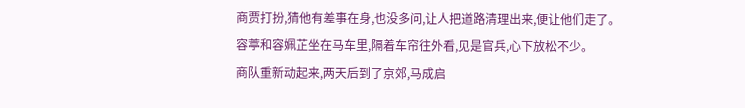商贾打扮,猜他有差事在身,也没多问,让人把道路清理出来,便让他们走了。
容葶和容姵芷坐在马车里,隔着车帘往外看,见是官兵,心下放松不少。
商队重新动起来,两天后到了京郊,马成启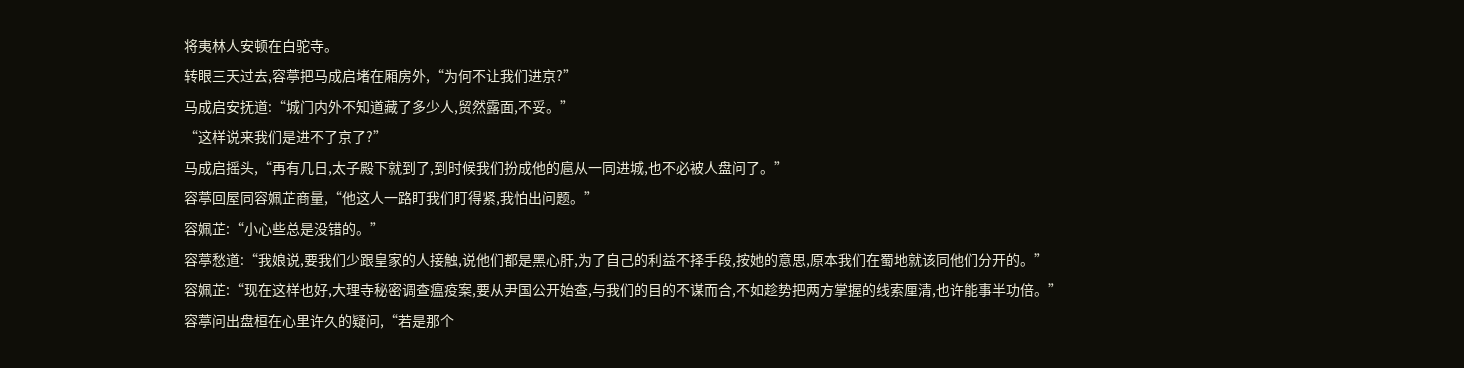将夷林人安顿在白驼寺。
转眼三天过去,容葶把马成启堵在厢房外,“为何不让我们进京?”
马成启安抚道:“城门内外不知道藏了多少人,贸然露面,不妥。”
“这样说来我们是进不了京了?”
马成启摇头,“再有几日,太子殿下就到了,到时候我们扮成他的扈从一同进城,也不必被人盘问了。”
容葶回屋同容姵芷商量,“他这人一路盯我们盯得紧,我怕出问题。”
容姵芷:“小心些总是没错的。”
容葶愁道:“我娘说,要我们少跟皇家的人接触,说他们都是黑心肝,为了自己的利益不择手段,按她的意思,原本我们在蜀地就该同他们分开的。”
容姵芷:“现在这样也好,大理寺秘密调查瘟疫案,要从尹国公开始查,与我们的目的不谋而合,不如趁势把两方掌握的线索厘清,也许能事半功倍。”
容葶问出盘桓在心里许久的疑问,“若是那个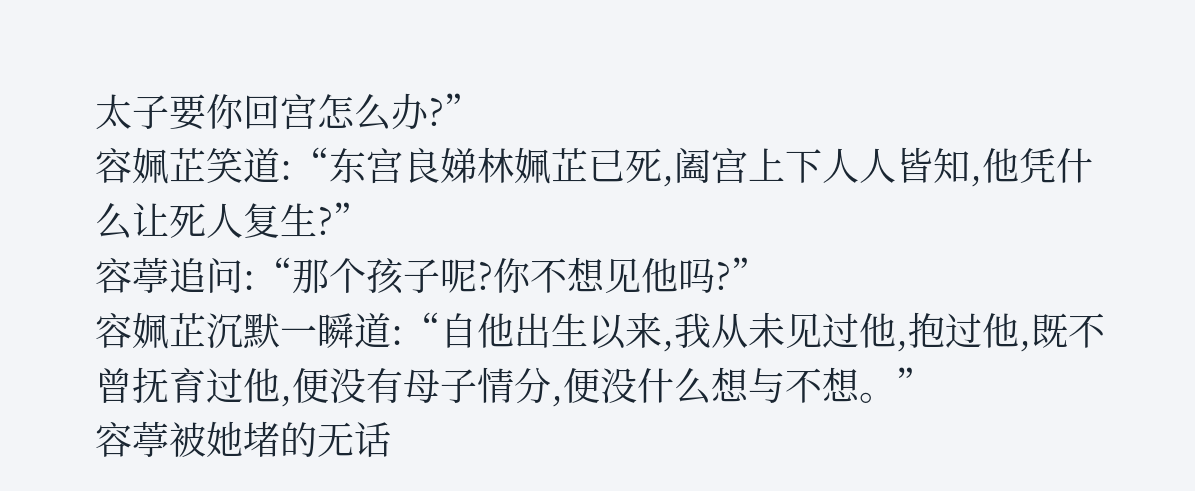太子要你回宫怎么办?”
容姵芷笑道:“东宫良娣林姵芷已死,阖宫上下人人皆知,他凭什么让死人复生?”
容葶追问:“那个孩子呢?你不想见他吗?”
容姵芷沉默一瞬道:“自他出生以来,我从未见过他,抱过他,既不曾抚育过他,便没有母子情分,便没什么想与不想。”
容葶被她堵的无话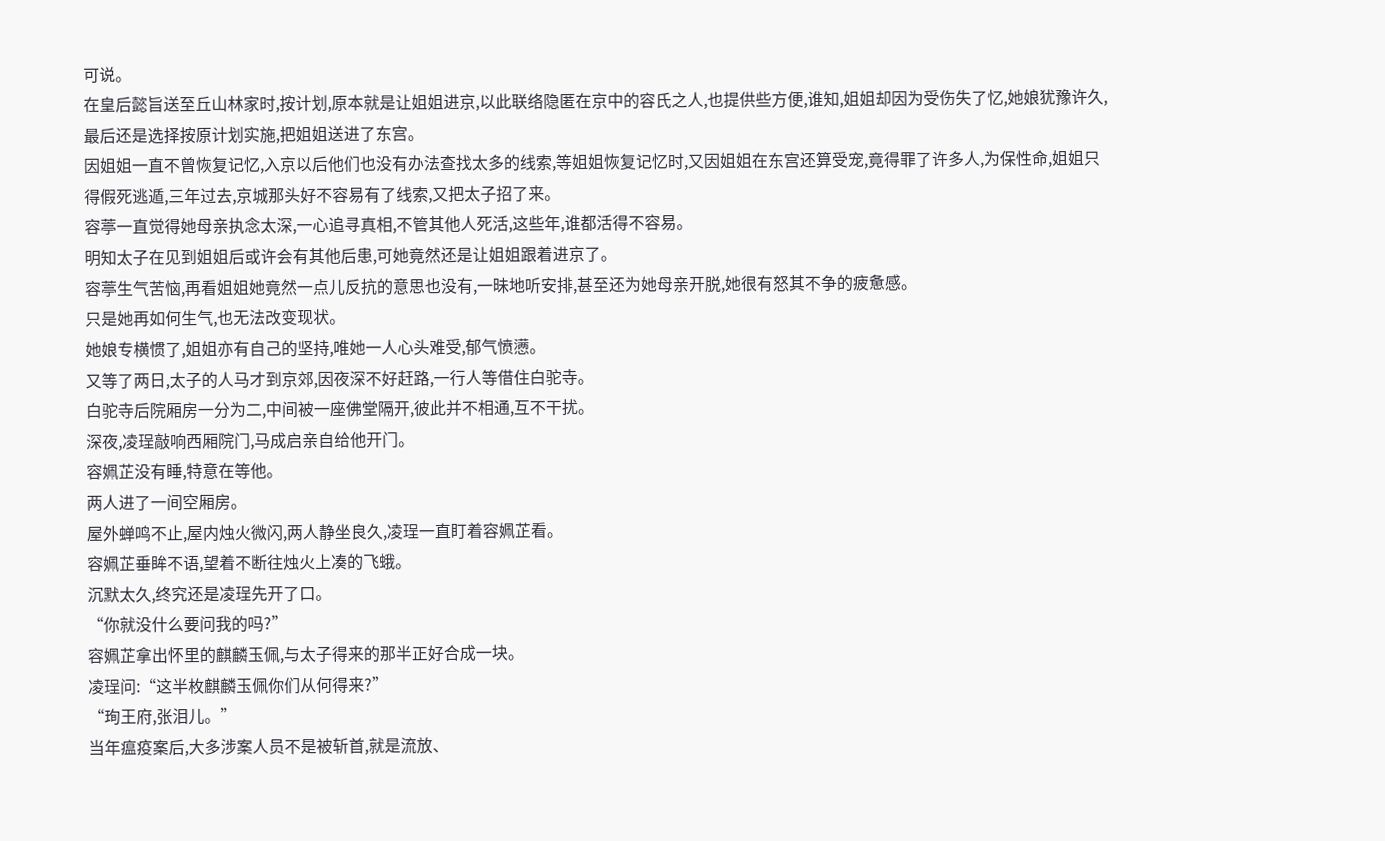可说。
在皇后懿旨送至丘山林家时,按计划,原本就是让姐姐进京,以此联络隐匿在京中的容氏之人,也提供些方便,谁知,姐姐却因为受伤失了忆,她娘犹豫许久,最后还是选择按原计划实施,把姐姐送进了东宫。
因姐姐一直不曾恢复记忆,入京以后他们也没有办法查找太多的线索,等姐姐恢复记忆时,又因姐姐在东宫还算受宠,竟得罪了许多人,为保性命,姐姐只得假死逃遁,三年过去,京城那头好不容易有了线索,又把太子招了来。
容葶一直觉得她母亲执念太深,一心追寻真相,不管其他人死活,这些年,谁都活得不容易。
明知太子在见到姐姐后或许会有其他后患,可她竟然还是让姐姐跟着进京了。
容葶生气苦恼,再看姐姐她竟然一点儿反抗的意思也没有,一昧地听安排,甚至还为她母亲开脱,她很有怒其不争的疲惫感。
只是她再如何生气,也无法改变现状。
她娘专横惯了,姐姐亦有自己的坚持,唯她一人心头难受,郁气愤懑。
又等了两日,太子的人马才到京郊,因夜深不好赶路,一行人等借住白驼寺。
白驼寺后院厢房一分为二,中间被一座佛堂隔开,彼此并不相通,互不干扰。
深夜,凌珵敲响西厢院门,马成启亲自给他开门。
容姵芷没有睡,特意在等他。
两人进了一间空厢房。
屋外蝉鸣不止,屋内烛火微闪,两人静坐良久,凌珵一直盯着容姵芷看。
容姵芷垂眸不语,望着不断往烛火上凑的飞蛾。
沉默太久,终究还是凌珵先开了口。
“你就没什么要问我的吗?”
容姵芷拿出怀里的麒麟玉佩,与太子得来的那半正好合成一块。
凌珵问:“这半枚麒麟玉佩你们从何得来?”
“珣王府,张泪儿。”
当年瘟疫案后,大多涉案人员不是被斩首,就是流放、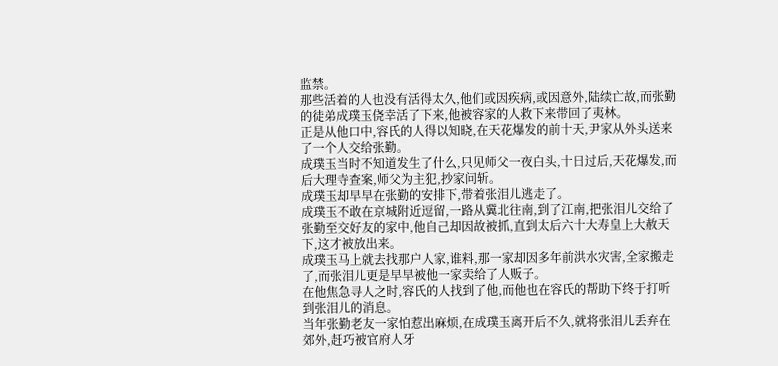监禁。
那些活着的人也没有活得太久,他们或因疾病,或因意外,陆续亡故,而张勤的徒弟成璞玉侥幸活了下来,他被容家的人救下来带回了夷林。
正是从他口中,容氏的人得以知晓,在天花爆发的前十天,尹家从外头送来了一个人交给张勤。
成璞玉当时不知道发生了什么,只见师父一夜白头,十日过后,天花爆发,而后大理寺查案,师父为主犯,抄家问斩。
成璞玉却早早在张勤的安排下,带着张泪儿逃走了。
成璞玉不敢在京城附近逗留,一路从冀北往南,到了江南,把张泪儿交给了张勤至交好友的家中,他自己却因故被抓,直到太后六十大寿皇上大赦天下,这才被放出来。
成璞玉马上就去找那户人家,谁料,那一家却因多年前洪水灾害,全家搬走了,而张泪儿更是早早被他一家卖给了人贩子。
在他焦急寻人之时,容氏的人找到了他,而他也在容氏的帮助下终于打听到张泪儿的消息。
当年张勤老友一家怕惹出麻烦,在成璞玉离开后不久,就将张泪儿丢弃在郊外,赶巧被官府人牙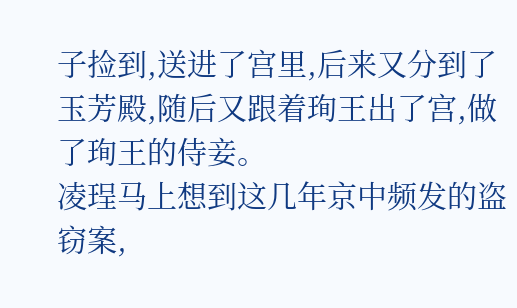子捡到,送进了宫里,后来又分到了玉芳殿,随后又跟着珣王出了宫,做了珣王的侍妾。
凌珵马上想到这几年京中频发的盗窃案,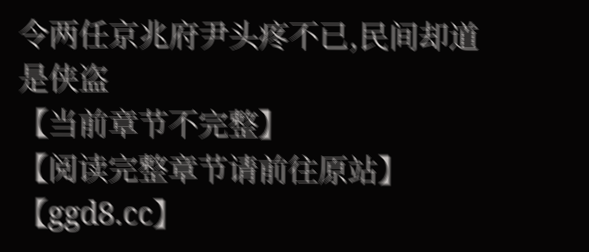令两任京兆府尹头疼不已,民间却道是侠盗
【当前章节不完整】
【阅读完整章节请前往原站】
【ggd8.cc】